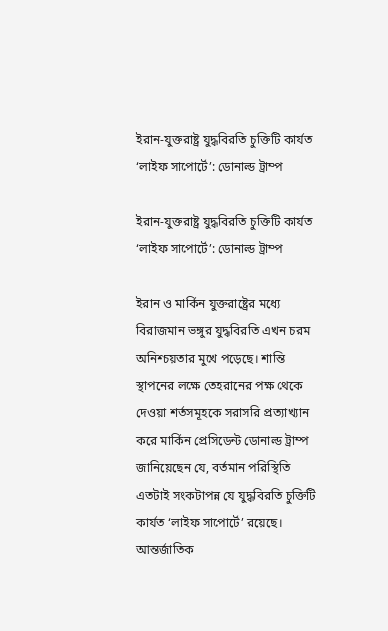ইরান-যুক্তরাষ্ট্র যুদ্ধবিরতি চুক্তিটি কার্যত ‘লাইফ সাপোর্টে’: ডোনাল্ড ট্রাম্প

ইরান-যুক্তরাষ্ট্র যুদ্ধবিরতি চুক্তিটি কার্যত ‘লাইফ সাপোর্টে’: ডোনাল্ড ট্রাম্প

ইরান ও মার্কিন যুক্তরাষ্ট্রের মধ্যে বিরাজমান ভঙ্গুর যুদ্ধবিরতি এখন চরম অনিশ্চয়তার মুখে পড়েছে। শান্তি স্থাপনের লক্ষে তেহরানের পক্ষ থেকে দেওয়া শর্তসমূহকে সরাসরি প্রত্যাখ্যান করে মার্কিন প্রেসিডেন্ট ডোনাল্ড ট্রাম্প জানিয়েছেন যে, বর্তমান পরিস্থিতি এতটাই সংকটাপন্ন যে যুদ্ধবিরতি চুক্তিটি কার্যত ‘লাইফ সাপোর্টে’ রয়েছে। আন্তর্জাতিক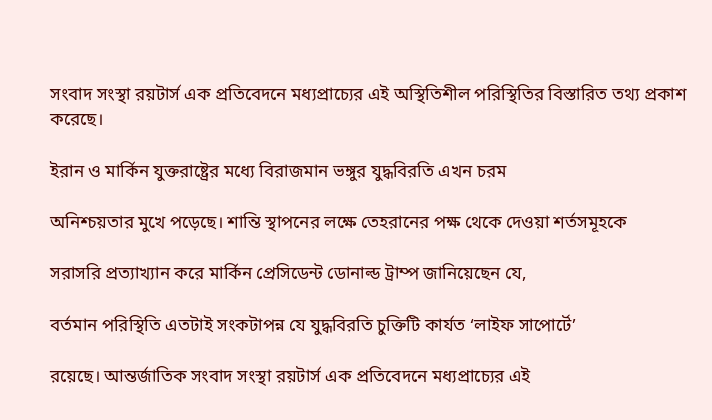সংবাদ সংস্থা রয়টার্স এক প্রতিবেদনে মধ্যপ্রাচ্যের এই অস্থিতিশীল পরিস্থিতির বিস্তারিত তথ্য প্রকাশ করেছে।

ইরান ও মার্কিন যুক্তরাষ্ট্রের মধ্যে বিরাজমান ভঙ্গুর যুদ্ধবিরতি এখন চরম

অনিশ্চয়তার মুখে পড়েছে। শান্তি স্থাপনের লক্ষে তেহরানের পক্ষ থেকে দেওয়া শর্তসমূহকে

সরাসরি প্রত্যাখ্যান করে মার্কিন প্রেসিডেন্ট ডোনাল্ড ট্রাম্প জানিয়েছেন যে,

বর্তমান পরিস্থিতি এতটাই সংকটাপন্ন যে যুদ্ধবিরতি চুক্তিটি কার্যত ‘লাইফ সাপোর্টে’

রয়েছে। আন্তর্জাতিক সংবাদ সংস্থা রয়টার্স এক প্রতিবেদনে মধ্যপ্রাচ্যের এই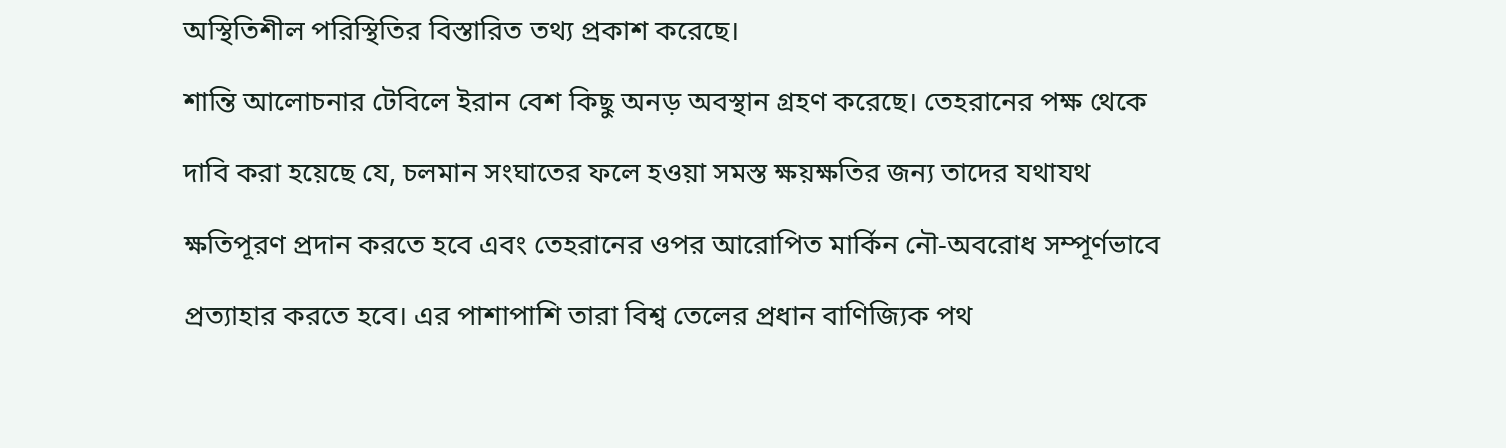অস্থিতিশীল পরিস্থিতির বিস্তারিত তথ্য প্রকাশ করেছে।

শান্তি আলোচনার টেবিলে ইরান বেশ কিছু অনড় অবস্থান গ্রহণ করেছে। তেহরানের পক্ষ থেকে

দাবি করা হয়েছে যে, চলমান সংঘাতের ফলে হওয়া সমস্ত ক্ষয়ক্ষতির জন্য তাদের যথাযথ

ক্ষতিপূরণ প্রদান করতে হবে এবং তেহরানের ওপর আরোপিত মার্কিন নৌ-অবরোধ সম্পূর্ণভাবে

প্রত্যাহার করতে হবে। এর পাশাপাশি তারা বিশ্ব তেলের প্রধান বাণিজ্যিক পথ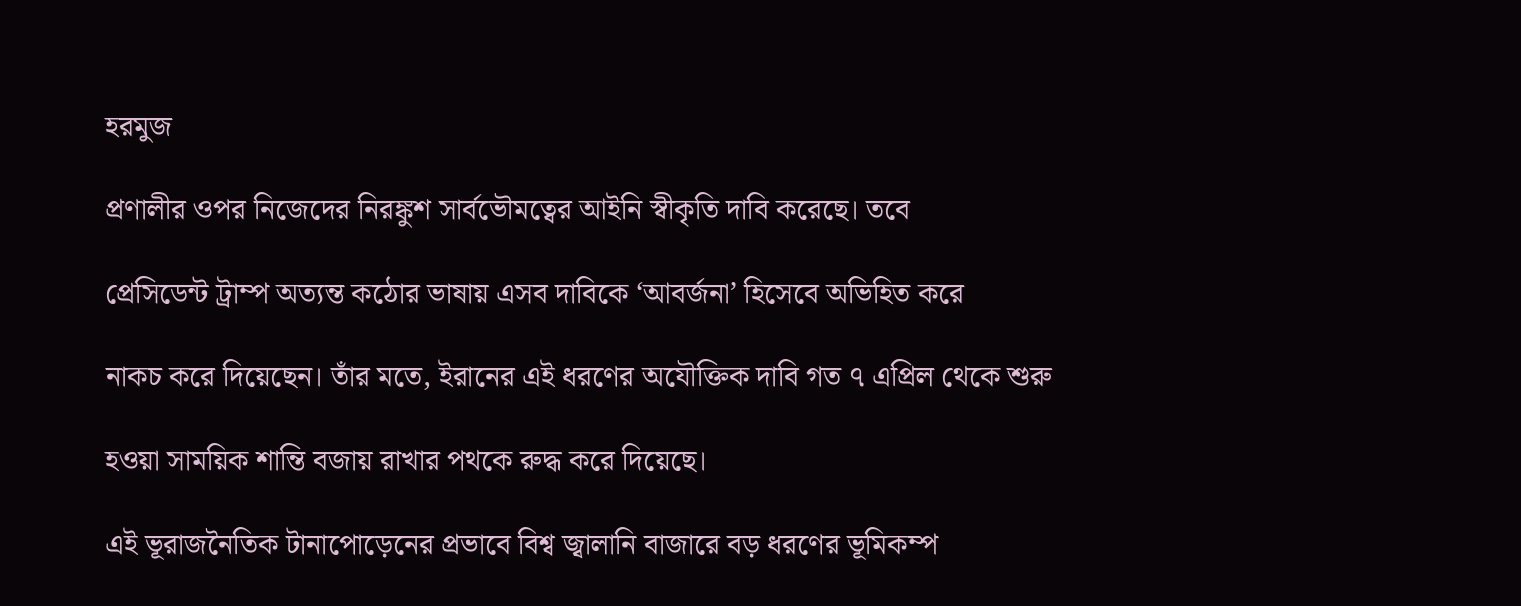হরমুজ

প্রণালীর ওপর নিজেদের নিরঙ্কুশ সার্বভৌমত্বের আইনি স্বীকৃতি দাবি করেছে। তবে

প্রেসিডেন্ট ট্রাম্প অত্যন্ত কঠোর ভাষায় এসব দাবিকে ‘আবর্জনা’ হিসেবে অভিহিত করে

নাকচ করে দিয়েছেন। তাঁর মতে, ইরানের এই ধরণের অযৌক্তিক দাবি গত ৭ এপ্রিল থেকে শুরু

হওয়া সাময়িক শান্তি বজায় রাখার পথকে রুদ্ধ করে দিয়েছে।

এই ভূরাজনৈতিক টানাপোড়েনের প্রভাবে বিশ্ব জ্বালানি বাজারে বড় ধরণের ভূমিকম্প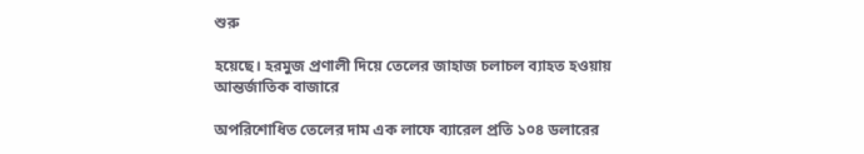শুরু

হয়েছে। হরমুজ প্রণালী দিয়ে তেলের জাহাজ চলাচল ব্যাহত হওয়ায় আন্তর্জাতিক বাজারে

অপরিশোধিত তেলের দাম এক লাফে ব্যারেল প্রতি ১০৪ ডলারের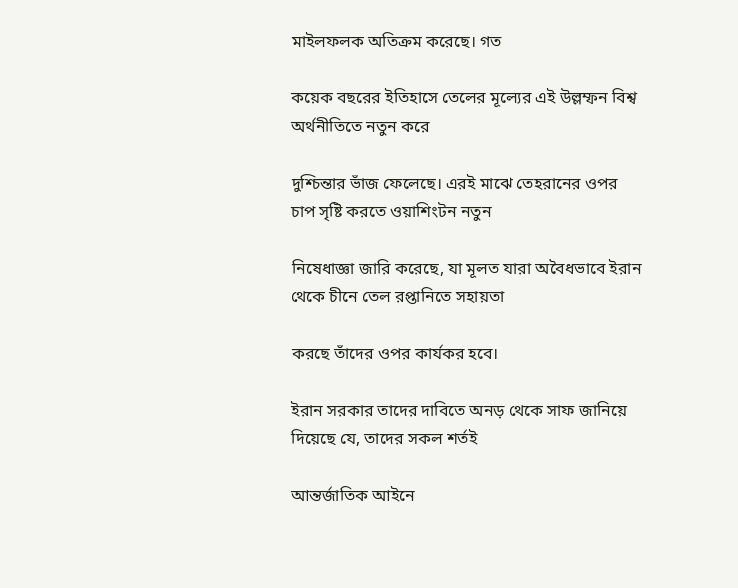মাইলফলক অতিক্রম করেছে। গত

কয়েক বছরের ইতিহাসে তেলের মূল্যের এই উল্লম্ফন বিশ্ব অর্থনীতিতে নতুন করে

দুশ্চিন্তার ভাঁজ ফেলেছে। এরই মাঝে তেহরানের ওপর চাপ সৃষ্টি করতে ওয়াশিংটন নতুন

নিষেধাজ্ঞা জারি করেছে, যা মূলত যারা অবৈধভাবে ইরান থেকে চীনে তেল রপ্তানিতে সহায়তা

করছে তাঁদের ওপর কার্যকর হবে।

ইরান সরকার তাদের দাবিতে অনড় থেকে সাফ জানিয়ে দিয়েছে যে, তাদের সকল শর্তই

আন্তর্জাতিক আইনে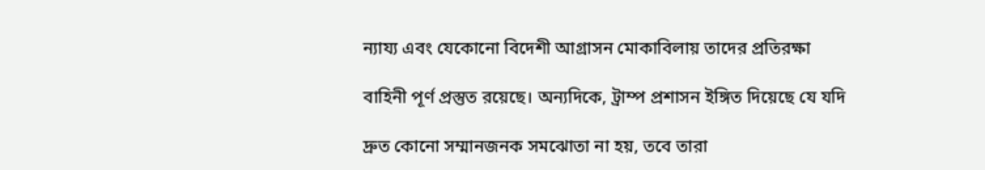ন্যায্য এবং যেকোনো বিদেশী আগ্রাসন মোকাবিলায় তাদের প্রতিরক্ষা

বাহিনী পূর্ণ প্রস্তুত রয়েছে। অন্যদিকে, ট্রাম্প প্রশাসন ইঙ্গিত দিয়েছে যে যদি

দ্রুত কোনো সম্মানজনক সমঝোতা না হয়, তবে তারা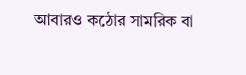আবারও কঠোর সামরিক বা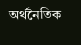অর্থনৈতিক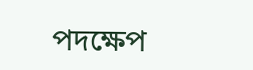পদক্ষেপ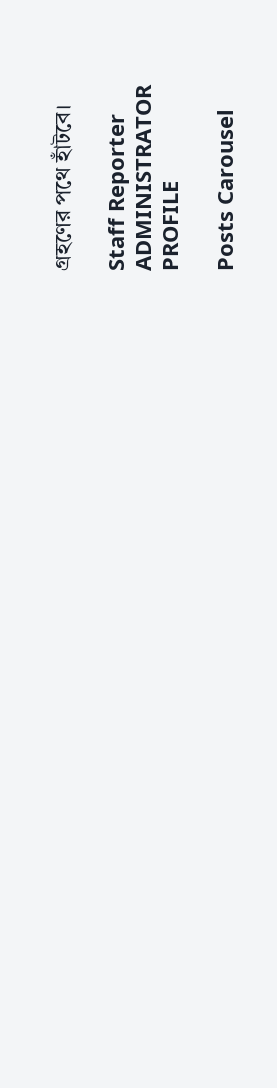গ্রহণের পথে হাঁটবে।

Staff Reporter
ADMINISTRATOR
PROFILE

Posts Carousel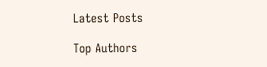Latest Posts

Top Authors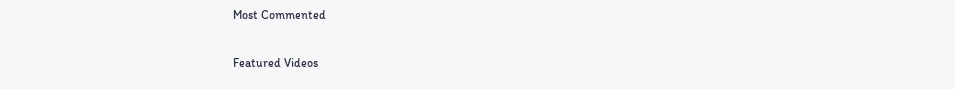Most Commented

Featured Videos